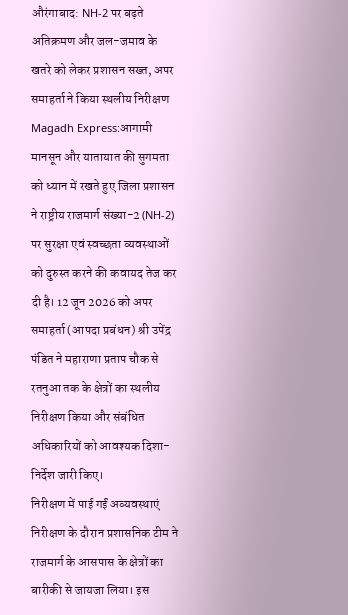औरंगाबाद: NH-2 पर बढ़ते अतिक्रमण और जल-जमाव के खतरे को लेकर प्रशासन सख्त, अपर समाहर्ता ने किया स्थलीय निरीक्षण
Magadh Express:आगामी मानसून और यातायात की सुगमता को ध्यान में रखते हुए जिला प्रशासन ने राष्ट्रीय राजमार्ग संख्या-2 (NH-2) पर सुरक्षा एवं स्वच्छता व्यवस्थाओं को दुरुस्त करने की कवायद तेज कर दी है। 12 जून 2026 को अपर समाहर्ता (आपदा प्रबंधन) श्री उपेंद्र पंडित ने महाराणा प्रताप चौक से रतनुआ तक के क्षेत्रों का स्थलीय निरीक्षण किया और संबंधित अधिकारियों को आवश्यक दिशा-निर्देश जारी किए।
निरीक्षण में पाई गईं अव्यवस्थाएं
निरीक्षण के दौरान प्रशासनिक टीम ने राजमार्ग के आसपास के क्षेत्रों का बारीकी से जायजा लिया। इस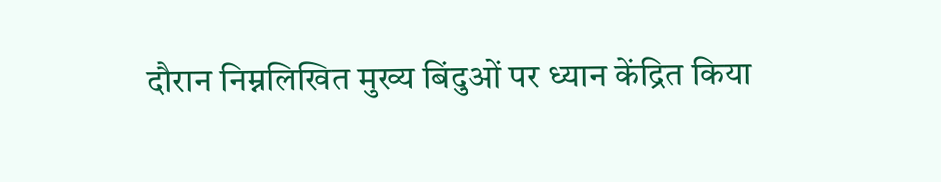दौरान निम्नलिखित मुख्य बिंदुओं पर ध्यान केंद्रित किया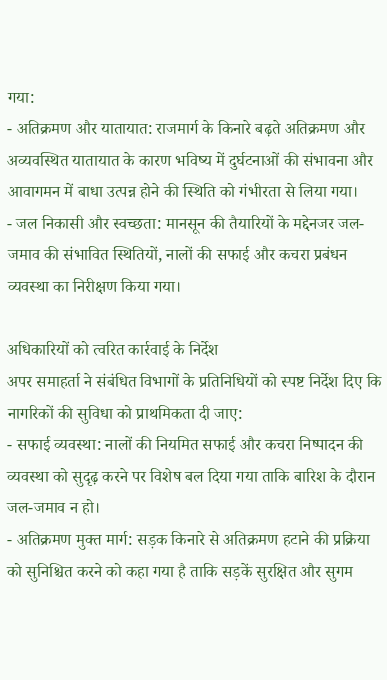गया:
- अतिक्रमण और यातायात: राजमार्ग के किनारे बढ़ते अतिक्रमण और अव्यवस्थित यातायात के कारण भविष्य में दुर्घटनाओं की संभावना और आवागमन में बाधा उत्पन्न होने की स्थिति को गंभीरता से लिया गया।
- जल निकासी और स्वच्छता: मानसून की तैयारियों के मद्देनजर जल-जमाव की संभावित स्थितियों, नालों की सफाई और कचरा प्रबंधन व्यवस्था का निरीक्षण किया गया।

अधिकारियों को त्वरित कार्रवाई के निर्देश
अपर समाहर्ता ने संबंधित विभागों के प्रतिनिधियों को स्पष्ट निर्देश दिए कि नागरिकों की सुविधा को प्राथमिकता दी जाए:
- सफाई व्यवस्था: नालों की नियमित सफाई और कचरा निष्पादन की व्यवस्था को सुदृढ़ करने पर विशेष बल दिया गया ताकि बारिश के दौरान जल-जमाव न हो।
- अतिक्रमण मुक्त मार्ग: सड़क किनारे से अतिक्रमण हटाने की प्रक्रिया को सुनिश्चित करने को कहा गया है ताकि सड़कें सुरक्षित और सुगम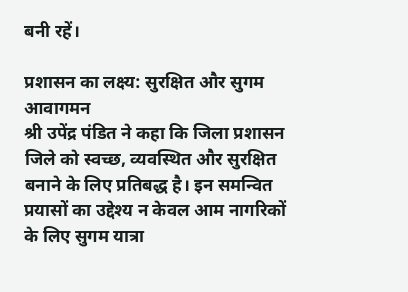बनी रहें।

प्रशासन का लक्ष्य: सुरक्षित और सुगम आवागमन
श्री उपेंद्र पंडित ने कहा कि जिला प्रशासन जिले को स्वच्छ, व्यवस्थित और सुरक्षित बनाने के लिए प्रतिबद्ध है। इन समन्वित प्रयासों का उद्देश्य न केवल आम नागरिकों के लिए सुगम यात्रा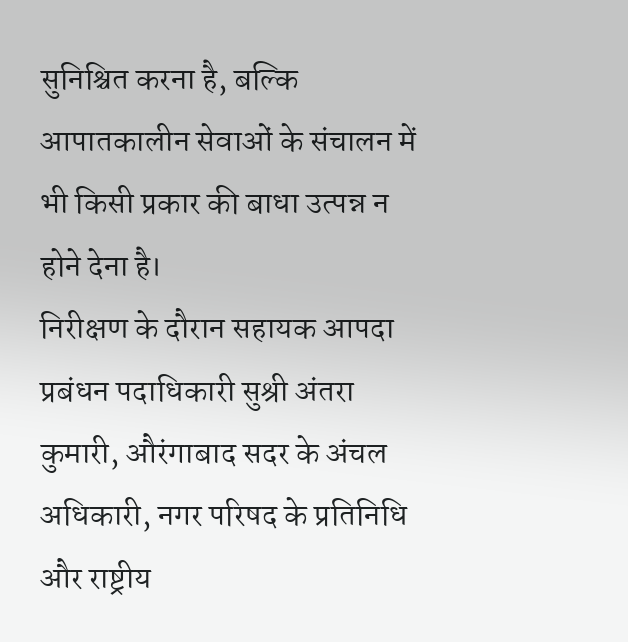सुनिश्चित करना है, बल्कि आपातकालीन सेवाओं के संचालन में भी किसी प्रकार की बाधा उत्पन्न न होने देना है।
निरीक्षण के दौरान सहायक आपदा प्रबंधन पदाधिकारी सुश्री अंतरा कुमारी, औरंगाबाद सदर के अंचल अधिकारी, नगर परिषद के प्रतिनिधि और राष्ट्रीय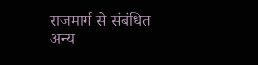राजमार्ग से संबंधित अन्य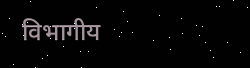विभागीय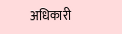अधिकारी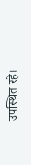उपस्थित रहे।